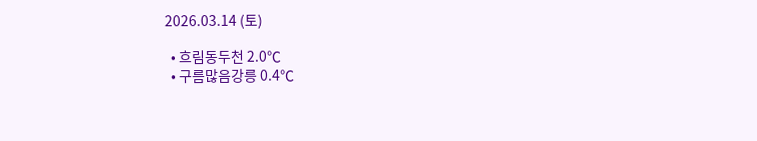2026.03.14 (토)

  • 흐림동두천 2.0℃
  • 구름많음강릉 0.4℃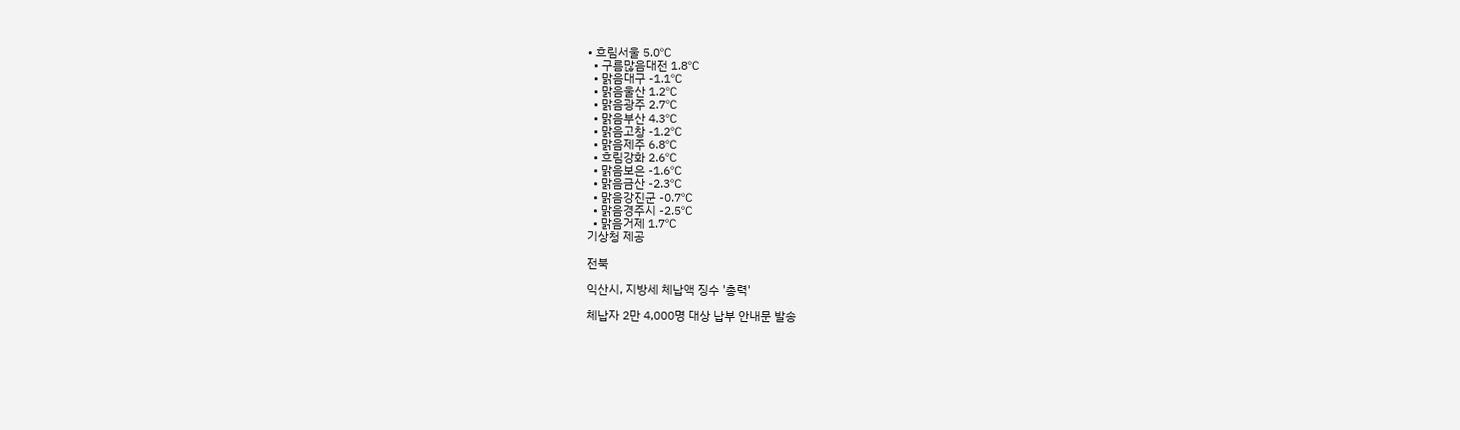• 흐림서울 5.0℃
  • 구름많음대전 1.8℃
  • 맑음대구 -1.1℃
  • 맑음울산 1.2℃
  • 맑음광주 2.7℃
  • 맑음부산 4.3℃
  • 맑음고창 -1.2℃
  • 맑음제주 6.8℃
  • 흐림강화 2.6℃
  • 맑음보은 -1.6℃
  • 맑음금산 -2.3℃
  • 맑음강진군 -0.7℃
  • 맑음경주시 -2.5℃
  • 맑음거제 1.7℃
기상청 제공

전북

익산시, 지방세 체납액 징수 '총력'

체납자 2만 4,000명 대상 납부 안내문 발송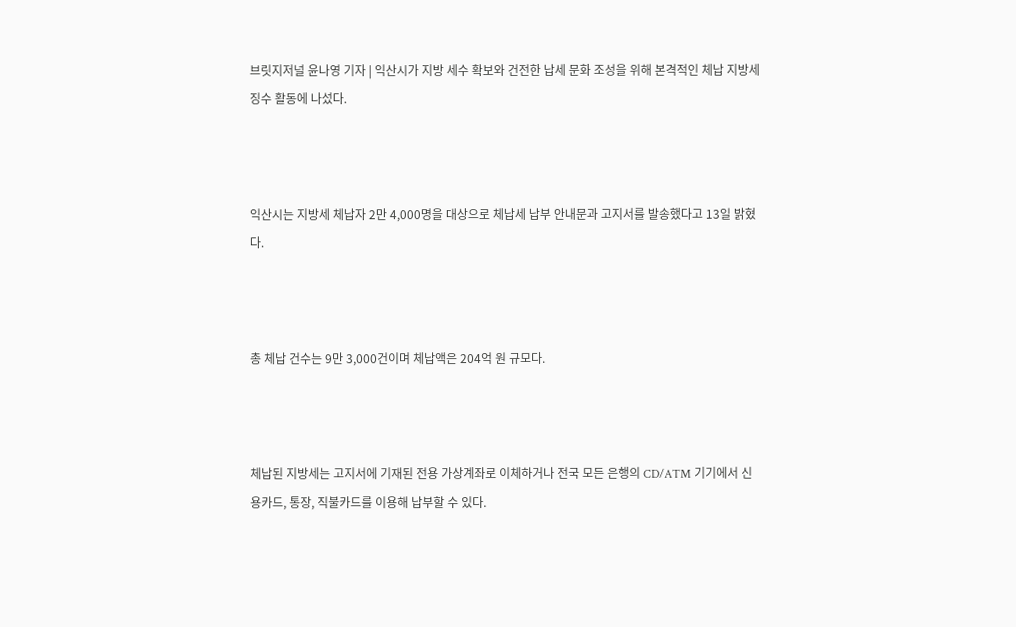브릿지저널 윤나영 기자 | 익산시가 지방 세수 확보와 건전한 납세 문화 조성을 위해 본격적인 체납 지방세 징수 활동에 나섰다.



익산시는 지방세 체납자 2만 4,000명을 대상으로 체납세 납부 안내문과 고지서를 발송했다고 13일 밝혔다.



총 체납 건수는 9만 3,000건이며 체납액은 204억 원 규모다.



체납된 지방세는 고지서에 기재된 전용 가상계좌로 이체하거나 전국 모든 은행의 CD/ATM 기기에서 신용카드, 통장, 직불카드를 이용해 납부할 수 있다.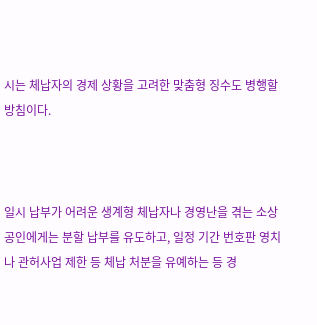시는 체납자의 경제 상황을 고려한 맞춤형 징수도 병행할 방침이다.



일시 납부가 어려운 생계형 체납자나 경영난을 겪는 소상공인에게는 분할 납부를 유도하고, 일정 기간 번호판 영치나 관허사업 제한 등 체납 처분을 유예하는 등 경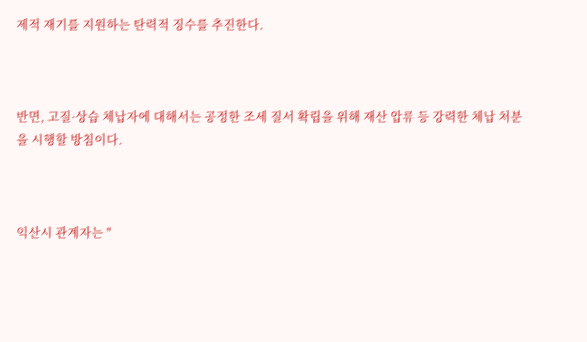제적 재기를 지원하는 탄력적 징수를 추진한다.



반면, 고질·상습 체납자에 대해서는 공정한 조세 질서 확립을 위해 재산 압류 등 강력한 체납 처분을 시행할 방침이다.



익산시 관계자는 "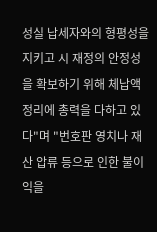성실 납세자와의 형평성을 지키고 시 재정의 안정성을 확보하기 위해 체납액 정리에 총력을 다하고 있다"며 "번호판 영치나 재산 압류 등으로 인한 불이익을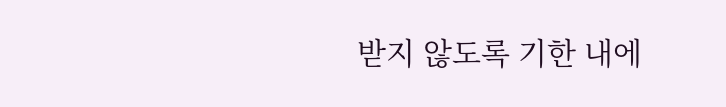받지 않도록 기한 내에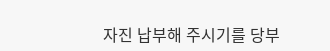자진 납부해 주시기를 당부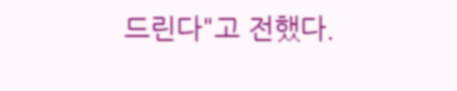드린다"고 전했다.